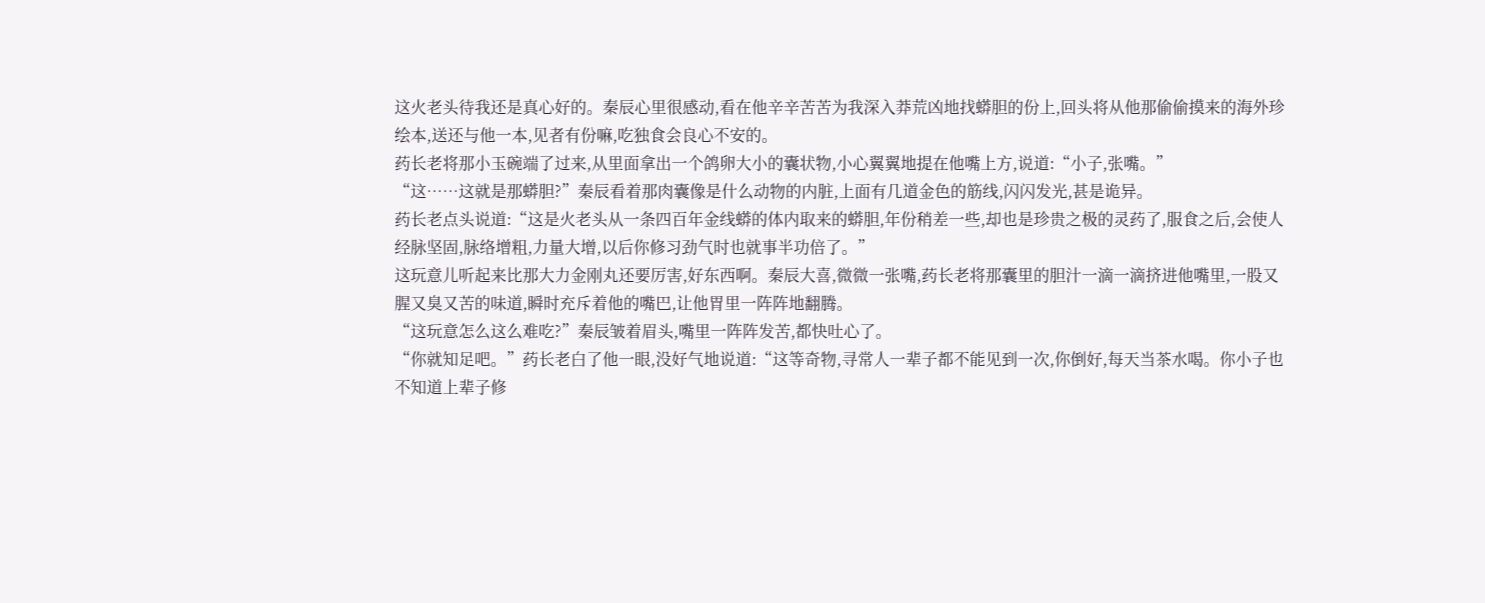这火老头待我还是真心好的。秦辰心里很感动,看在他辛辛苦苦为我深入莽荒凶地找蟒胆的份上,回头将从他那偷偷摸来的海外珍绘本,送还与他一本,见者有份嘛,吃独食会良心不安的。
药长老将那小玉碗端了过来,从里面拿出一个鸽卵大小的囊状物,小心翼翼地提在他嘴上方,说道:“小子,张嘴。”
“这……这就是那蟒胆?”秦辰看着那肉囊像是什么动物的内脏,上面有几道金色的筋线,闪闪发光,甚是诡异。
药长老点头说道:“这是火老头从一条四百年金线蟒的体内取来的蟒胆,年份稍差一些,却也是珍贵之极的灵药了,服食之后,会使人经脉坚固,脉络增粗,力量大增,以后你修习劲气时也就事半功倍了。”
这玩意儿听起来比那大力金刚丸还要厉害,好东西啊。秦辰大喜,微微一张嘴,药长老将那囊里的胆汁一滴一滴挤进他嘴里,一股又腥又臭又苦的味道,瞬时充斥着他的嘴巴,让他胃里一阵阵地翻腾。
“这玩意怎么这么难吃?”秦辰皱着眉头,嘴里一阵阵发苦,都快吐心了。
“你就知足吧。”药长老白了他一眼,没好气地说道:“这等奇物,寻常人一辈子都不能见到一次,你倒好,每天当茶水喝。你小子也不知道上辈子修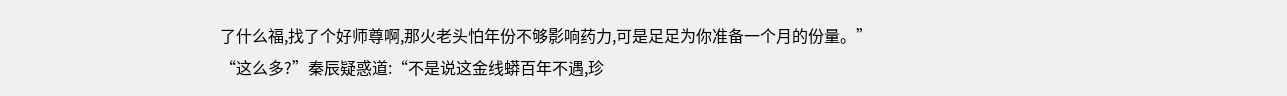了什么福,找了个好师尊啊,那火老头怕年份不够影响药力,可是足足为你准备一个月的份量。”
“这么多?”秦辰疑惑道:“不是说这金线蟒百年不遇,珍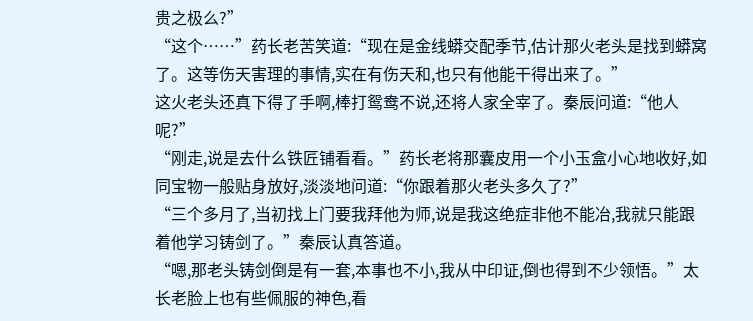贵之极么?”
“这个……”药长老苦笑道:“现在是金线蟒交配季节,估计那火老头是找到蟒窝了。这等伤天害理的事情,实在有伤天和,也只有他能干得出来了。”
这火老头还真下得了手啊,棒打鸳鸯不说,还将人家全宰了。秦辰问道:“他人呢?”
“刚走,说是去什么铁匠铺看看。”药长老将那囊皮用一个小玉盒小心地收好,如同宝物一般贴身放好,淡淡地问道:“你跟着那火老头多久了?”
“三个多月了,当初找上门要我拜他为师,说是我这绝症非他不能冶,我就只能跟着他学习铸剑了。”秦辰认真答道。
“嗯,那老头铸剑倒是有一套,本事也不小,我从中印证,倒也得到不少领悟。”太长老脸上也有些佩服的神色,看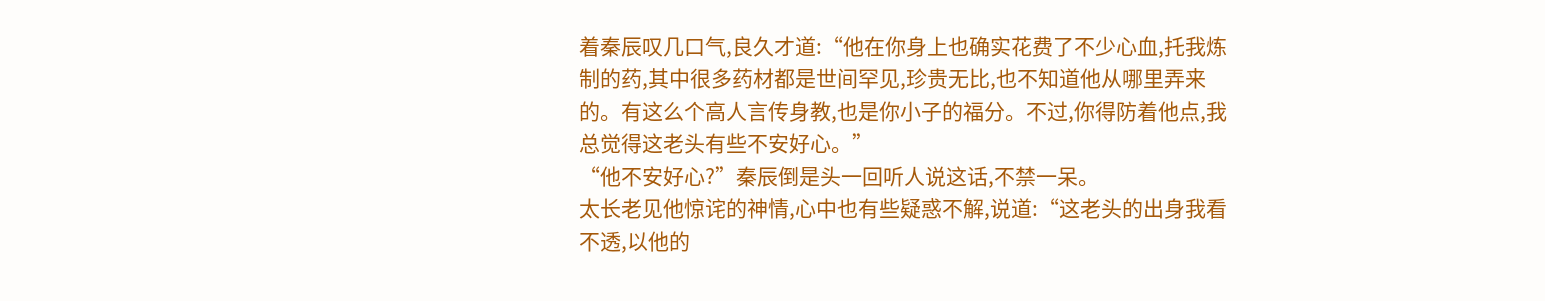着秦辰叹几口气,良久才道:“他在你身上也确实花费了不少心血,托我炼制的药,其中很多药材都是世间罕见,珍贵无比,也不知道他从哪里弄来的。有这么个高人言传身教,也是你小子的福分。不过,你得防着他点,我总觉得这老头有些不安好心。”
“他不安好心?”秦辰倒是头一回听人说这话,不禁一呆。
太长老见他惊诧的神情,心中也有些疑惑不解,说道:“这老头的出身我看不透,以他的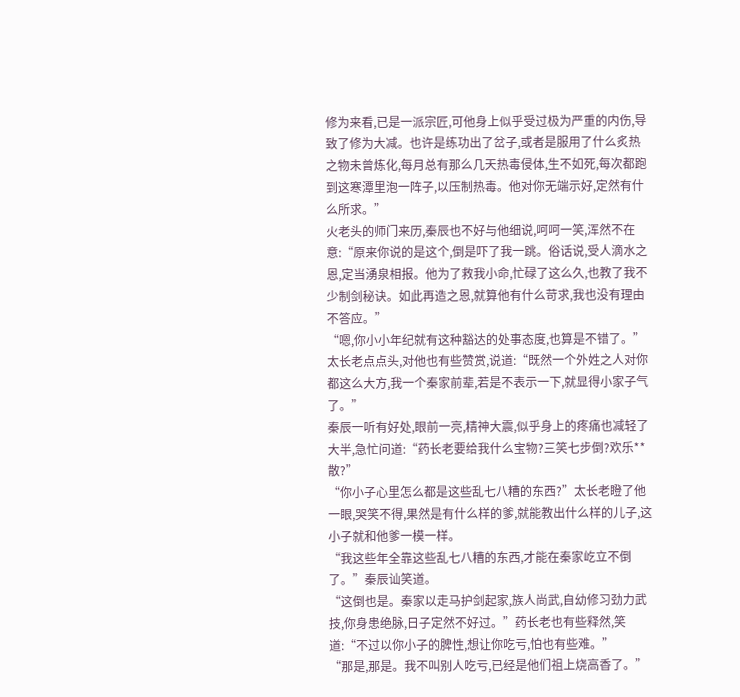修为来看,已是一派宗匠,可他身上似乎受过极为严重的内伤,导致了修为大减。也许是练功出了岔子,或者是服用了什么炙热之物未曾炼化,每月总有那么几天热毒侵体,生不如死,每次都跑到这寒潭里泡一阵子,以压制热毒。他对你无端示好,定然有什么所求。”
火老头的师门来历,秦辰也不好与他细说,呵呵一笑,浑然不在意:“原来你说的是这个,倒是吓了我一跳。俗话说,受人滴水之恩,定当湧泉相报。他为了救我小命,忙碌了这么久,也教了我不少制剑秘诀。如此再造之恩,就算他有什么苛求,我也没有理由不答应。”
“嗯,你小小年纪就有这种豁达的处事态度,也算是不错了。”太长老点点头,对他也有些赞赏,说道:“既然一个外姓之人对你都这么大方,我一个秦家前辈,若是不表示一下,就显得小家子气了。”
秦辰一听有好处,眼前一亮,精神大震,似乎身上的疼痛也减轻了大半,急忙问道:“药长老要给我什么宝物?三笑七步倒?欢乐**散?”
“你小子心里怎么都是这些乱七八糟的东西?”太长老瞪了他一眼,哭笑不得,果然是有什么样的爹,就能教出什么样的儿子,这小子就和他爹一模一样。
“我这些年全靠这些乱七八糟的东西,才能在秦家屹立不倒了。”秦辰讪笑道。
“这倒也是。秦家以走马护剑起家,族人尚武,自幼修习劲力武技,你身患绝脉,日子定然不好过。”药长老也有些释然,笑道:“不过以你小子的脾性,想让你吃亏,怕也有些难。”
“那是,那是。我不叫别人吃亏,已经是他们祖上烧高香了。”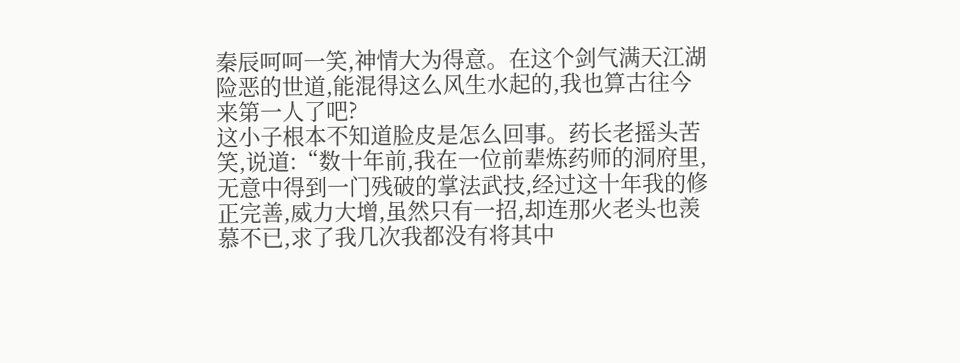秦辰呵呵一笑,神情大为得意。在这个剑气满天江湖险恶的世道,能混得这么风生水起的,我也算古往今来第一人了吧?
这小子根本不知道脸皮是怎么回事。药长老摇头苦笑,说道:“数十年前,我在一位前辈炼药师的洞府里,无意中得到一门残破的掌法武技,经过这十年我的修正完善,威力大增,虽然只有一招,却连那火老头也羡慕不已,求了我几次我都没有将其中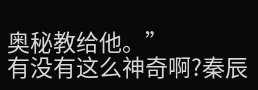奥秘教给他。”
有没有这么神奇啊?秦辰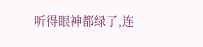听得眼神都绿了,连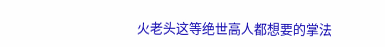火老头这等绝世高人都想要的掌法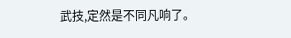武技,定然是不同凡响了。